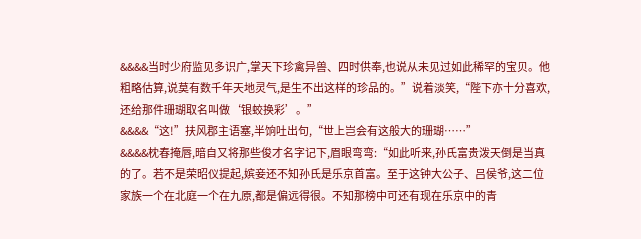&&&&当时少府监见多识广,掌天下珍禽异兽、四时供奉,也说从未见过如此稀罕的宝贝。他粗略估算,说莫有数千年天地灵气,是生不出这样的珍品的。”说着淡笑,“陛下亦十分喜欢,还给那件珊瑚取名叫做‘银蛟换彩’。”
&&&&“这!”扶风郡主语塞,半饷吐出句,“世上岂会有这般大的珊瑚……”
&&&&枕春掩唇,暗自又将那些俊才名字记下,眉眼弯弯:“如此听来,孙氏富贵泼天倒是当真的了。若不是荣昭仪提起,嫔妾还不知孙氏是乐京首富。至于这钟大公子、吕侯爷,这二位家族一个在北庭一个在九原,都是偏远得很。不知那榜中可还有现在乐京中的青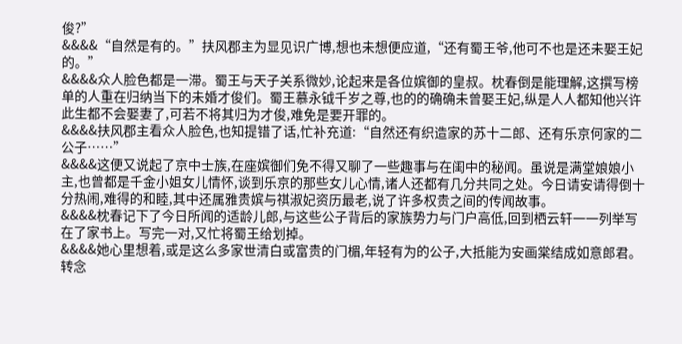俊?”
&&&&“自然是有的。”扶风郡主为显见识广博,想也未想便应道,“还有蜀王爷,他可不也是还未娶王妃的。”
&&&&众人脸色都是一滞。蜀王与天子关系微妙,论起来是各位嫔御的皇叔。枕春倒是能理解,这撰写榜单的人重在归纳当下的未婚才俊们。蜀王慕永钺千岁之尊,也的的确确未曾娶王妃,纵是人人都知他兴许此生都不会娶妻了,可若不将其归为才俊,难免是要开罪的。
&&&&扶风郡主看众人脸色,也知提错了话,忙补充道:“自然还有织造家的苏十二郎、还有乐京何家的二公子……”
&&&&这便又说起了京中士族,在座嫔御们免不得又聊了一些趣事与在闺中的秘闻。虽说是满堂娘娘小主,也曾都是千金小姐女儿情怀,谈到乐京的那些女儿心情,诸人还都有几分共同之处。今日请安请得倒十分热闹,难得的和睦,其中还属雅贵嫔与祺淑妃资历最老,说了许多权贵之间的传闻故事。
&&&&枕春记下了今日所闻的适龄儿郎,与这些公子背后的家族势力与门户高低,回到栖云轩一一列举写在了家书上。写完一对,又忙将蜀王给划掉。
&&&&她心里想着,或是这么多家世清白或富贵的门楣,年轻有为的公子,大抵能为安画棠结成如意郎君。转念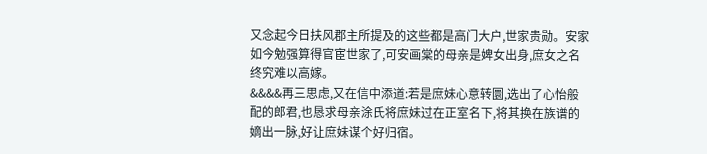又念起今日扶风郡主所提及的这些都是高门大户,世家贵勋。安家如今勉强算得官宦世家了,可安画棠的母亲是婢女出身,庶女之名终究难以高嫁。
&&&&再三思虑,又在信中添道:若是庶妹心意转圜,选出了心怡般配的郎君,也恳求母亲涂氏将庶妹过在正室名下,将其换在族谱的嫡出一脉,好让庶妹谋个好归宿。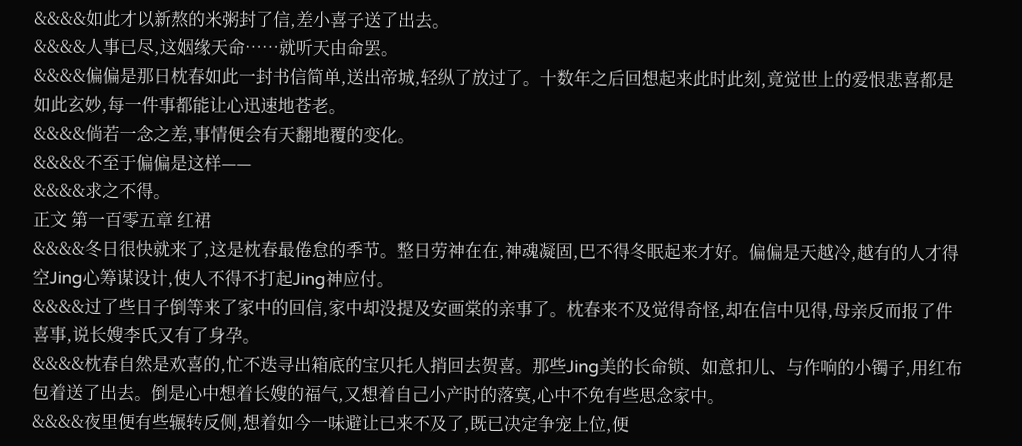&&&&如此才以新熬的米粥封了信,差小喜子送了出去。
&&&&人事已尽,这姻缘天命……就听天由命罢。
&&&&偏偏是那日枕春如此一封书信简单,送出帝城,轻纵了放过了。十数年之后回想起来此时此刻,竟觉世上的爱恨悲喜都是如此玄妙,每一件事都能让心迅速地苍老。
&&&&倘若一念之差,事情便会有天翻地覆的变化。
&&&&不至于偏偏是这样——
&&&&求之不得。
正文 第一百零五章 红裙
&&&&冬日很快就来了,这是枕春最倦怠的季节。整日劳神在在,神魂凝固,巴不得冬眠起来才好。偏偏是天越冷,越有的人才得空Jing心筹谋设计,使人不得不打起Jing神应付。
&&&&过了些日子倒等来了家中的回信,家中却没提及安画棠的亲事了。枕春来不及觉得奇怪,却在信中见得,母亲反而报了件喜事,说长嫂李氏又有了身孕。
&&&&枕春自然是欢喜的,忙不迭寻出箱底的宝贝托人捎回去贺喜。那些Jing美的长命锁、如意扣儿、与作响的小镯子,用红布包着送了出去。倒是心中想着长嫂的福气,又想着自己小产时的落寞,心中不免有些思念家中。
&&&&夜里便有些辗转反侧,想着如今一味避让已来不及了,既已决定争宠上位,便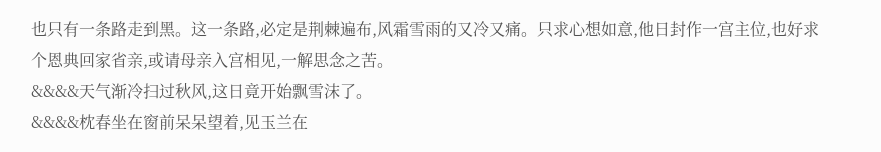也只有一条路走到黑。这一条路,必定是荆棘遍布,风霜雪雨的又冷又痛。只求心想如意,他日封作一宫主位,也好求个恩典回家省亲,或请母亲入宫相见,一解思念之苦。
&&&&天气渐冷扫过秋风,这日竟开始飘雪沫了。
&&&&枕春坐在窗前呆呆望着,见玉兰在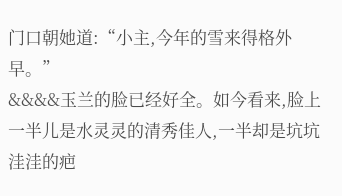门口朝她道:“小主,今年的雪来得格外早。”
&&&&玉兰的脸已经好全。如今看来,脸上一半儿是水灵灵的清秀佳人,一半却是坑坑洼洼的疤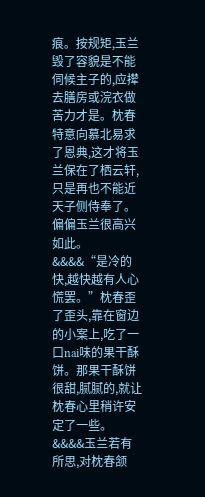痕。按规矩,玉兰毁了容貌是不能伺候主子的,应撵去膳房或浣衣做苦力才是。枕春特意向慕北易求了恩典,这才将玉兰保在了栖云轩,只是再也不能近天子侧侍奉了。偏偏玉兰很高兴如此。
&&&&“是冷的快,越快越有人心慌罢。”枕春歪了歪头,靠在窗边的小案上,吃了一口nai味的果干酥饼。那果干酥饼很甜,腻腻的,就让枕春心里稍许安定了一些。
&&&&玉兰若有所思,对枕春颔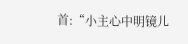首:“小主心中明镜儿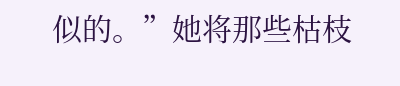似的。”她将那些枯枝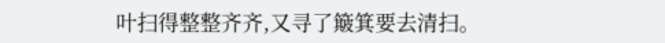叶扫得整整齐齐,又寻了簸箕要去清扫。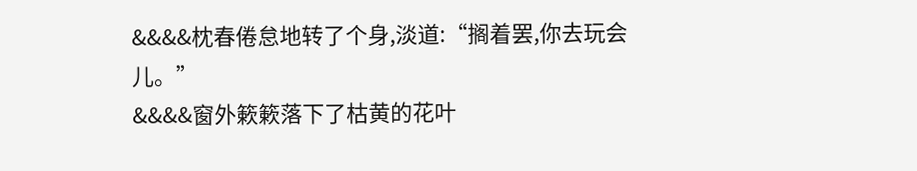&&&&枕春倦怠地转了个身,淡道:“搁着罢,你去玩会儿。”
&&&&窗外簌簌落下了枯黄的花叶